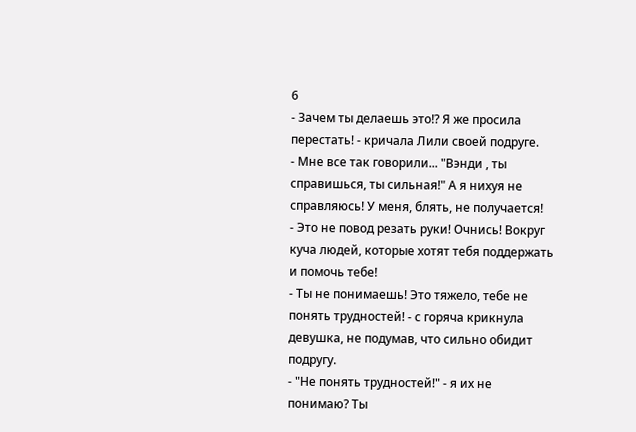6
- Зачем ты делаешь это!? Я же просила перестать! - кричала Лили своей подруге.
- Мне все так говорили... "Вэнди , ты справишься, ты сильная!" А я нихуя не справляюсь! У меня, блять, не получается!
- Это не повод резать руки! Очнись! Вокруг куча людей, которые хотят тебя поддержать и помочь тебе!
- Ты не понимаешь! Это тяжело, тебе не понять трудностей! - с горяча крикнула девушка, не подумав, что сильно обидит подругу.
- "Не понять трудностей!" - я их не понимаю? Ты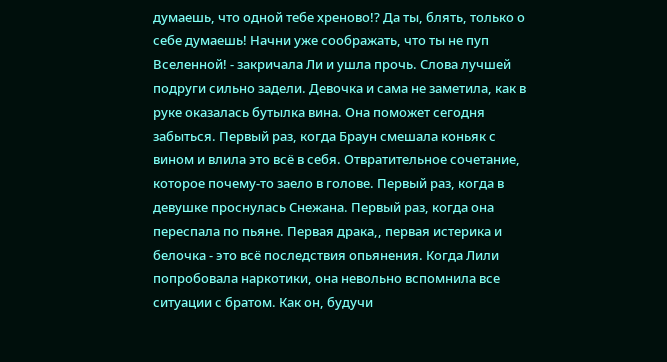думаешь, что одной тебе хреново!? Да ты, блять, только о себе думаешь! Начни уже соображать, что ты не пуп Вселенной! - закричала Ли и ушла прочь. Слова лучшей подруги сильно задели. Девочка и сама не заметила, как в руке оказалась бутылка вина. Она поможет сегодня забыться. Первый раз, когда Браун смешала коньяк с вином и влила это всё в себя. Отвратительное сочетание, которое почему-то заело в голове. Первый раз, когда в девушке проснулась Снежана. Первый раз, когда она переспала по пьяне. Первая драка,, первая истерика и белочка - это всё последствия опьянения. Когда Лили попробовала наркотики, она невольно вспомнила все ситуации с братом. Как он, будучи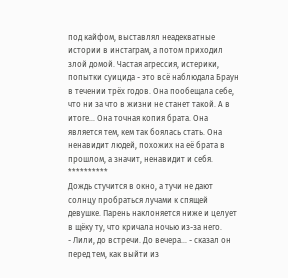под кайфом, выставлял неадекватные истории в инстаграм, а потом приходил злой домой. Частая агрессия, истерики, попытки суицида - это всё наблюдала Браун в течении трёх годов. Она пообещала себе, что ни за что в жизни не станет такой. А в итоге... Она точная копия брата. Она является тем, кем так боялась стать. Она ненавидит людей, похожих на её брата в прошлом, а значит, ненавидит и себя.
**********
Дождь стучится в окно, а тучи не дают солнцу пробраться лучами к спящей девушке. Парень наклоняется ниже и целует в щёку ту, что кричала ночью из-за него.
- Лили, до встречи. До вечера... - сказал он перед тем, как выйти из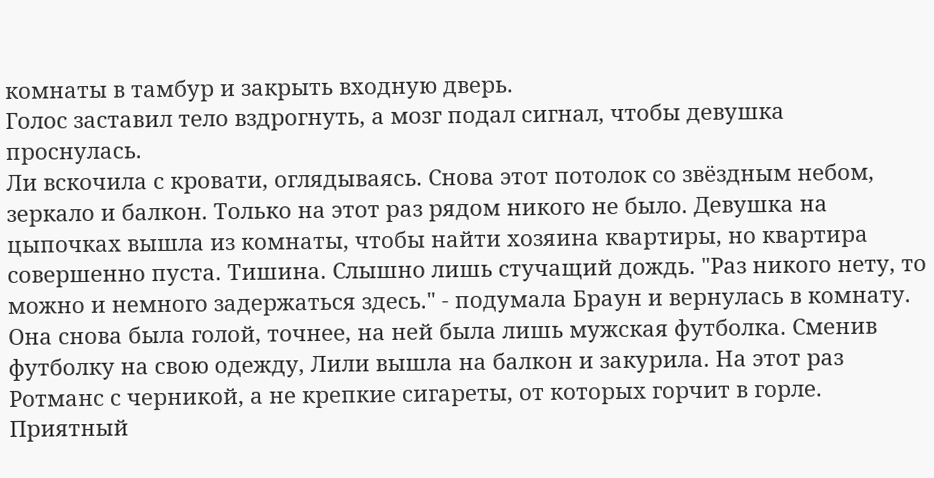комнаты в тамбур и закрыть входную дверь.
Голос заставил тело вздрогнуть, а мозг подал сигнал, чтобы девушка проснулась.
Ли вскочила с кровати, оглядываясь. Снова этот потолок со звёздным небом, зеркало и балкон. Только на этот раз рядом никого не было. Девушка на цыпочках вышла из комнаты, чтобы найти хозяина квартиры, но квартира совершенно пуста. Тишина. Слышно лишь стучащий дождь. "Раз никого нету, то можно и немного задержаться здесь." - подумала Браун и вернулась в комнату. Она снова была голой, точнее, на ней была лишь мужская футболка. Сменив футболку на свою одежду, Лили вышла на балкон и закурила. На этот раз Ротманс с черникой, а не крепкие сигареты, от которых горчит в горле. Приятный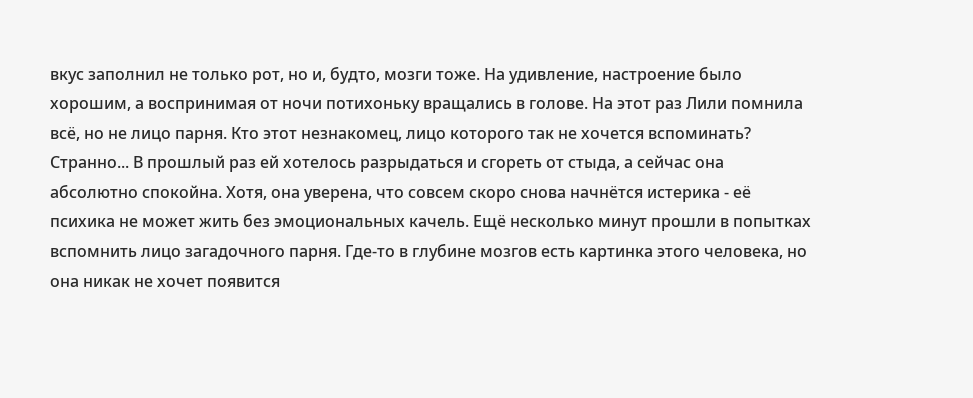вкус заполнил не только рот, но и, будто, мозги тоже. На удивление, настроение было хорошим, а воспринимая от ночи потихоньку вращались в голове. На этот раз Лили помнила всё, но не лицо парня. Кто этот незнакомец, лицо которого так не хочется вспоминать?
Странно... В прошлый раз ей хотелось разрыдаться и сгореть от стыда, а сейчас она абсолютно спокойна. Хотя, она уверена, что совсем скоро снова начнётся истерика - её психика не может жить без эмоциональных качель. Ещё несколько минут прошли в попытках вспомнить лицо загадочного парня. Где-то в глубине мозгов есть картинка этого человека, но она никак не хочет появится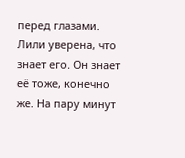перед глазами. Лили уверена, что знает его. Он знает её тоже, конечно же. На пару минут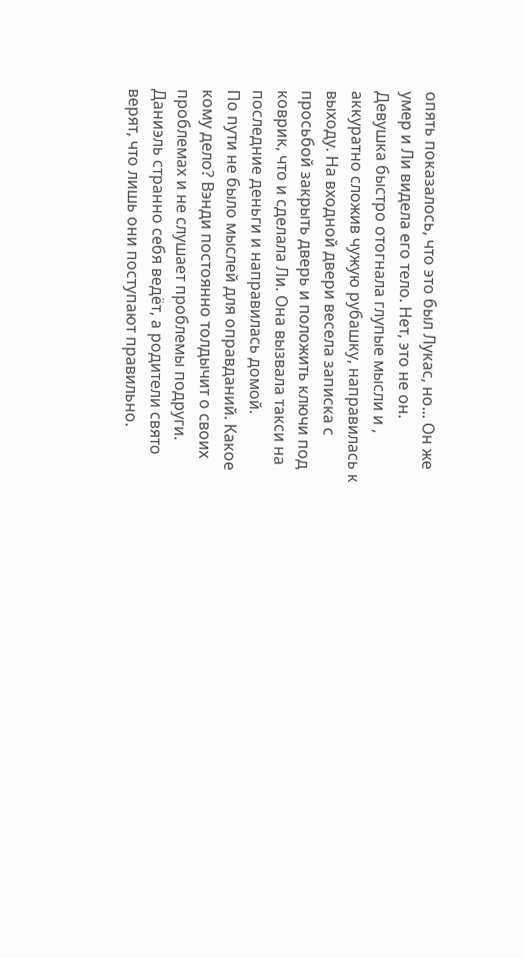опять показалось, что это был Лукас, но... Он же умер и Ли видела его тело. Нет, это не он. Девушка быстро отогнала глупые мысли и , аккуратно сложив чужую рубашку, направилась к выходу. На входной двери весела записка с просьбой закрыть дверь и положить ключи под коврик, что и сделала Ли. Она вызвала такси на последние деньги и направилась домой.
По пути не было мыслей для оправданий. Какое кому дело? Вэнди постоянно толдычит о своих проблемах и не слушает проблемы подруги. Даниэль странно себя ведёт, а родители свято верят, что лишь они поступают правильно.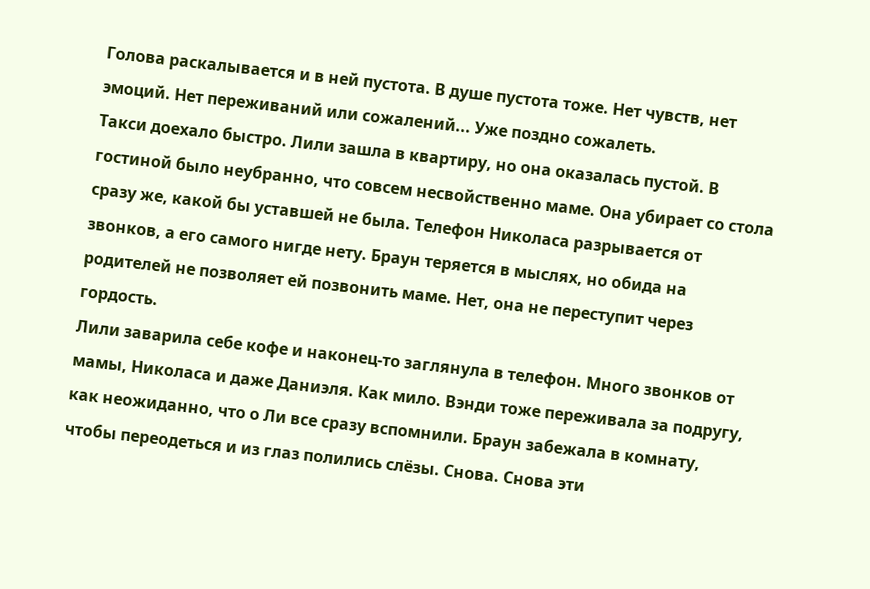Голова раскалывается и в ней пустота. В душе пустота тоже. Нет чувств, нет эмоций. Нет переживаний или сожалений... Уже поздно сожалеть.
Такси доехало быстро. Лили зашла в квартиру, но она оказалась пустой. В гостиной было неубранно, что совсем несвойственно маме. Она убирает со стола сразу же, какой бы уставшей не была. Телефон Николаса разрывается от звонков, а его самого нигде нету. Браун теряется в мыслях, но обида на родителей не позволяет ей позвонить маме. Нет, она не переступит через гордость.
Лили заварила себе кофе и наконец-то заглянула в телефон. Много звонков от мамы, Николаса и даже Даниэля. Как мило. Вэнди тоже переживала за подругу, как неожиданно, что о Ли все сразу вспомнили. Браун забежала в комнату, чтобы переодеться и из глаз полились слёзы. Снова. Снова эти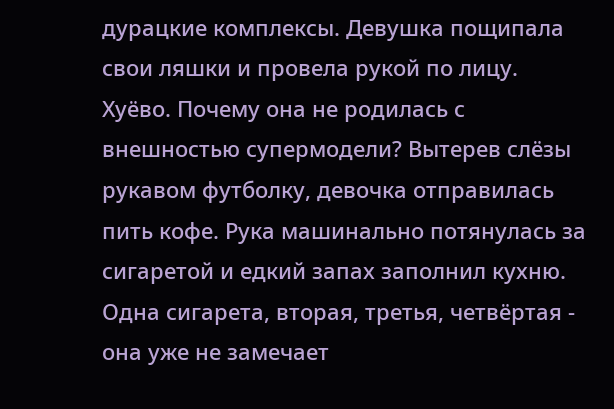дурацкие комплексы. Девушка пощипала свои ляшки и провела рукой по лицу. Хуёво. Почему она не родилась с внешностью супермодели? Вытерев слёзы рукавом футболку, девочка отправилась пить кофе. Рука машинально потянулась за сигаретой и едкий запах заполнил кухню.
Одна сигарета, вторая, третья, четвёртая - она уже не замечает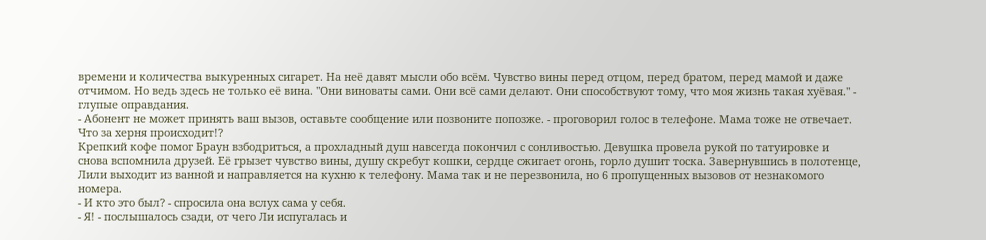времени и количества выкуренных сигарет. На неё давят мысли обо всём. Чувство вины перед отцом, перед братом, перед мамой и даже отчимом. Но ведь здесь не только её вина. "Они виноваты сами. Они всё сами делают. Они способствуют тому, что моя жизнь такая хуёвая." - глупые оправдания.
- Абонент не может принять ваш вызов, оставьте сообщение или позвоните попозже. - проговорил голос в телефоне. Мама тоже не отвечает. Что за херня происходит!?
Крепкий кофе помог Браун взбодриться, а прохладный душ навсегда покончил с сонливостью. Девушка провела рукой по татуировке и снова вспомнила друзей. Её грызет чувство вины, душу скребут кошки, сердце сжигает огонь, горло душит тоска. Завернувшись в полотенце, Лили выходит из ванной и направляется на кухню к телефону. Мама так и не перезвонила, но 6 пропущенных вызовов от незнакомого номера.
- И кто это был? - спросила она вслух сама у себя.
- Я! - послышалось сзади, от чего Ли испугалась и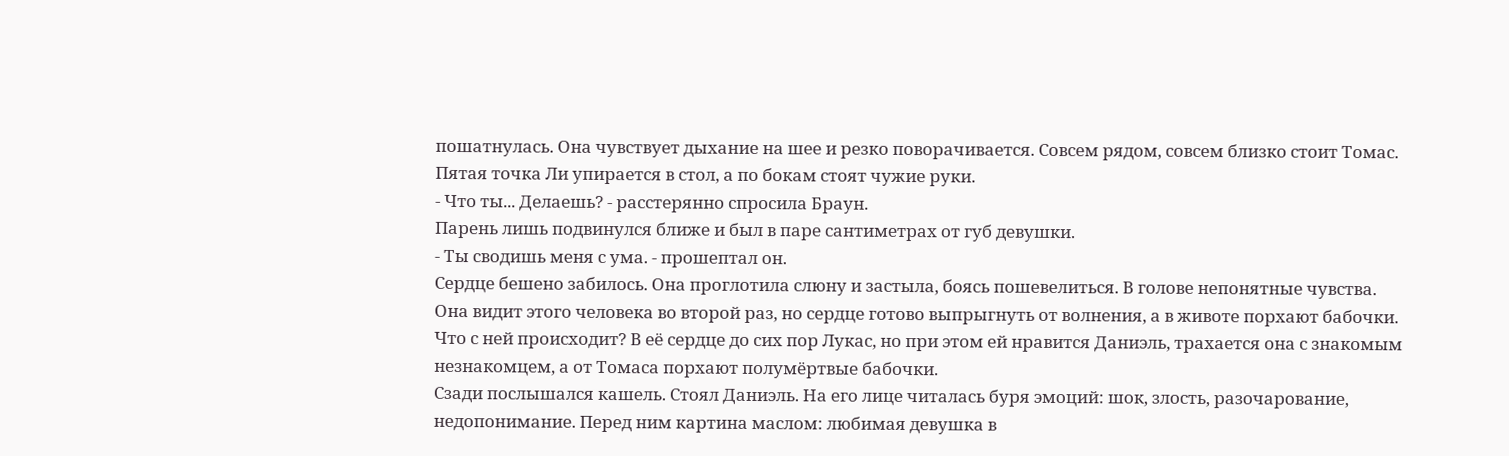пошатнулась. Она чувствует дыхание на шее и резко поворачивается. Совсем рядом, совсем близко стоит Томас. Пятая точка Ли упирается в стол, а по бокам стоят чужие руки.
- Что ты... Делаешь? - расстерянно спросила Браун.
Парень лишь подвинулся ближе и был в паре сантиметрах от губ девушки.
- Ты сводишь меня с ума. - прошептал он.
Сердце бешено забилось. Она проглотила слюну и застыла, боясь пошевелиться. В голове непонятные чувства. Она видит этого человека во второй раз, но сердце готово выпрыгнуть от волнения, а в животе порхают бабочки. Что с ней происходит? В её сердце до сих пор Лукас, но при этом ей нравится Даниэль, трахается она с знакомым незнакомцем, а от Томаса порхают полумёртвые бабочки.
Сзади послышался кашель. Стоял Даниэль. На его лице читалась буря эмоций: шок, злость, разочарование, недопонимание. Перед ним картина маслом: любимая девушка в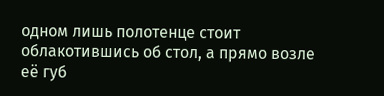одном лишь полотенце стоит облакотившись об стол, а прямо возле её губ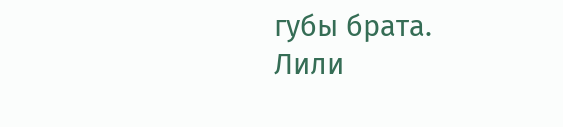губы брата.
Лили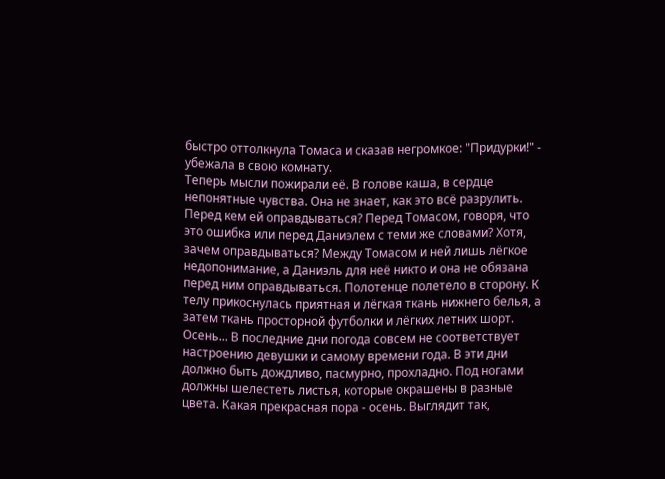быстро оттолкнула Томаса и сказав негромкое: "Придурки!" - убежала в свою комнату.
Теперь мысли пожирали её. В голове каша, в сердце непонятные чувства. Она не знает, как это всё разрулить. Перед кем ей оправдываться? Перед Томасом, говоря, что это ошибка или перед Даниэлем с теми же словами? Хотя, зачем оправдываться? Между Томасом и ней лишь лёгкое недопонимание, а Даниэль для неё никто и она не обязана перед ним оправдываться. Полотенце полетело в сторону. К телу прикоснулась приятная и лёгкая ткань нижнего белья, а затем ткань просторной футболки и лёгких летних шорт. Осень... В последние дни погода совсем не соответствует настроению девушки и самому времени года. В эти дни должно быть дождливо, пасмурно, прохладно. Под ногами должны шелестеть листья, которые окрашены в разные цвета. Какая прекрасная пора - осень. Выглядит так,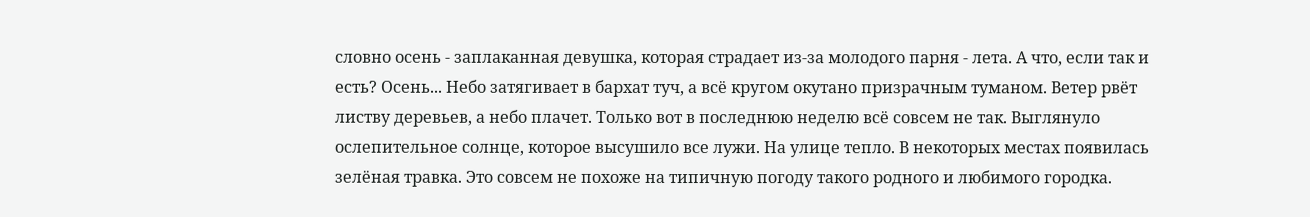словно осень - заплаканная девушка, которая страдает из-за молодого парня - лета. А что, если так и есть? Осень... Небо затягивает в бархат туч, а всё кругом окутано призрачным туманом. Ветер рвёт листву деревьев, а небо плачет. Только вот в последнюю неделю всё совсем не так. Выглянуло ослепительное солнце, которое высушило все лужи. На улице тепло. В некоторых местах появилась зелёная травка. Это совсем не похоже на типичную погоду такого родного и любимого городка.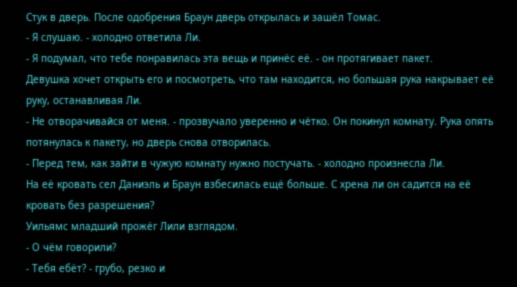Стук в дверь. После одобрения Браун дверь открылась и зашёл Томас.
- Я слушаю. - холодно ответила Ли.
- Я подумал, что тебе понравилась эта вещь и принёс её. - он протягивает пакет.
Девушка хочет открыть его и посмотреть, что там находится, но большая рука накрывает её руку, останавливая Ли.
- Не отворачивайся от меня. - прозвучало уверенно и чётко. Он покинул комнату. Рука опять потянулась к пакету, но дверь снова отворилась.
- Перед тем, как зайти в чужую комнату нужно постучать. - холодно произнесла Ли.
На её кровать сел Даниэль и Браун взбесилась ещё больше. С хрена ли он садится на её кровать без разрешения?
Уильямс младший прожёг Лили взглядом.
- О чём говорили?
- Тебя ебёт? - грубо, резко и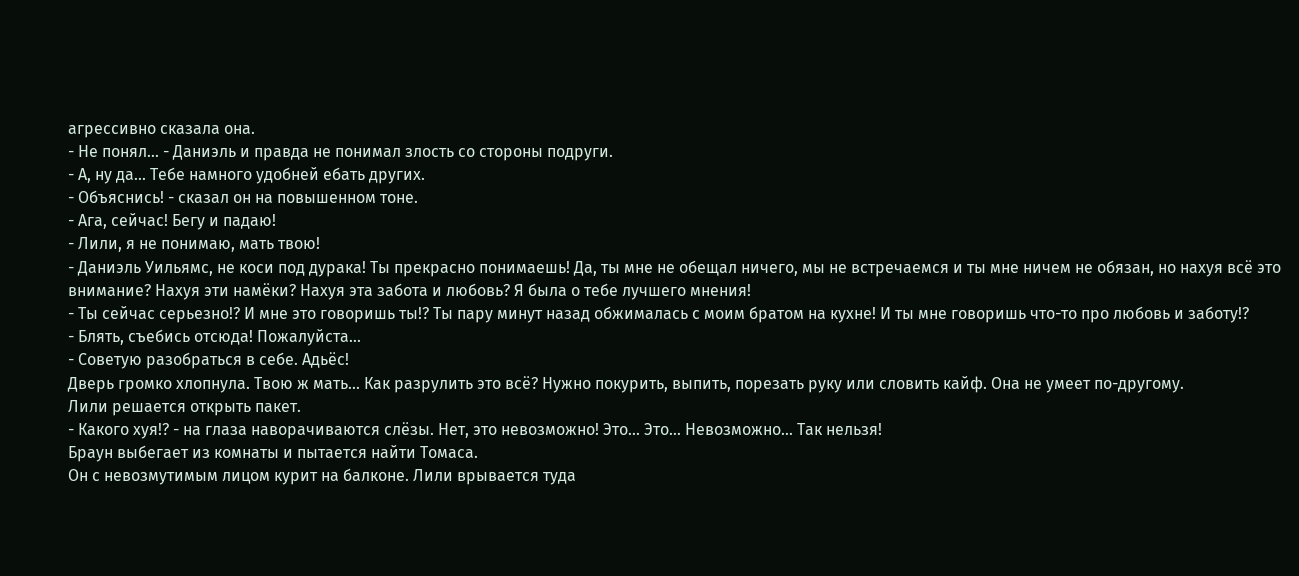агрессивно сказала она.
- Не понял... - Даниэль и правда не понимал злость со стороны подруги.
- А, ну да... Тебе намного удобней ебать других.
- Объяснись! - сказал он на повышенном тоне.
- Ага, сейчас! Бегу и падаю!
- Лили, я не понимаю, мать твою!
- Даниэль Уильямс, не коси под дурака! Ты прекрасно понимаешь! Да, ты мне не обещал ничего, мы не встречаемся и ты мне ничем не обязан, но нахуя всё это внимание? Нахуя эти намёки? Нахуя эта забота и любовь? Я была о тебе лучшего мнения!
- Ты сейчас серьезно!? И мне это говоришь ты!? Ты пару минут назад обжималась с моим братом на кухне! И ты мне говоришь что-то про любовь и заботу!?
- Блять, съебись отсюда! Пожалуйста...
- Советую разобраться в себе. Адьёс!
Дверь громко хлопнула. Твою ж мать... Как разрулить это всё? Нужно покурить, выпить, порезать руку или словить кайф. Она не умеет по-другому.
Лили решается открыть пакет.
- Какого хуя!? - на глаза наворачиваются слёзы. Нет, это невозможно! Это... Это... Невозможно... Так нельзя!
Браун выбегает из комнаты и пытается найти Томаса.
Он с невозмутимым лицом курит на балконе. Лили врывается туда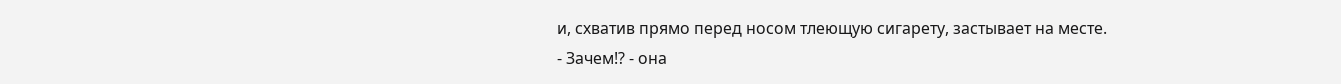и, схватив прямо перед носом тлеющую сигарету, застывает на месте.
- Зачем!? - она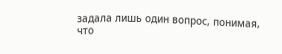задала лишь один вопрос, понимая, что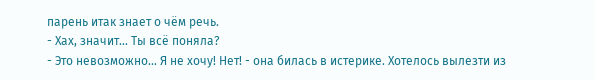парень итак знает о чём речь.
- Хах, значит... Ты всё поняла?
- Это невозможно... Я не хочу! Нет! - она билась в истерике. Хотелось вылезти из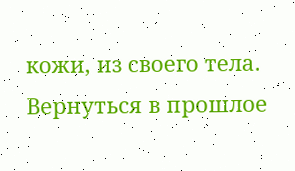кожи, из своего тела. Вернуться в прошлое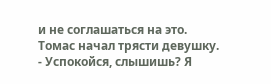и не соглашаться на это.
Томас начал трясти девушку.
- Успокойся, слышишь? Я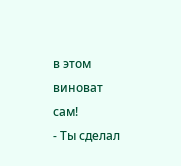в этом виноват сам!
- Ты сделал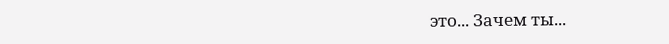это... Зачем ты...